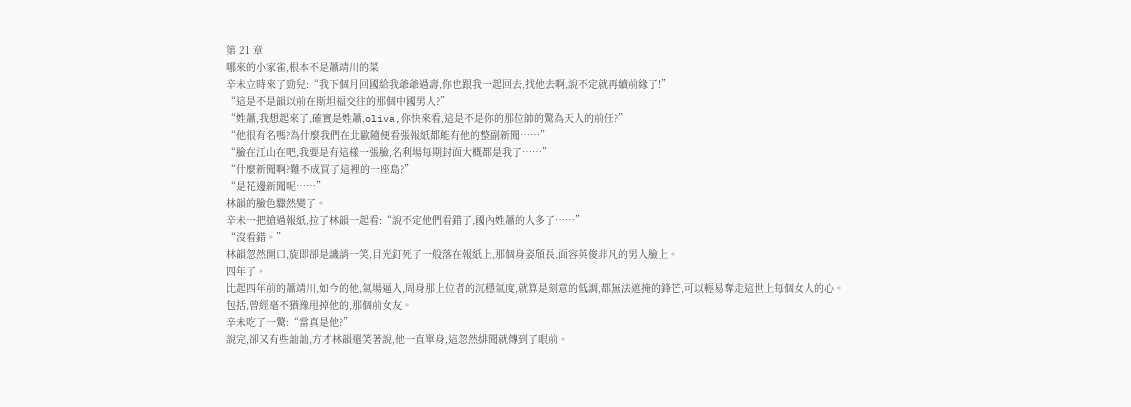第 21 章
哪來的小家雀,根本不是蕭靖川的菜
辛未立時來了勁兒:“我下個月回國給我爺爺過壽,你也跟我一起回去,找他去啊,說不定就再續前緣了!”
“這是不是韻以前在斯坦福交往的那個中國男人?”
“姓蕭,我想起來了,確實是姓蕭,oliva,你快來看,這是不是你的那位帥的驚為天人的前任?”
“他很有名嗎?為什麼我們在北歐隨便看張報紙都能有他的整副新聞……”
“臉在江山在吧,我要是有這樣一張臉,名利場每期封面大概都是我了……”
“什麼新聞啊?難不成買了這裡的一座島?”
“是花邊新聞呢……”
林韻的臉色驟然變了。
辛未一把搶過報紙,拉了林韻一起看:“說不定他們看錯了,國內姓蕭的人多了……”
“沒看錯。”
林韻忽然開口,旋即卻是譏誚一笑,目光釘死了一般落在報紙上,那個身姿頎長,面容英俊非凡的男人臉上。
四年了。
比起四年前的蕭靖川,如今的他,氣場逼人,周身那上位者的沉穩氣度,就算是刻意的低調,都無法遮掩的鋒芒,可以輕易奪走這世上每個女人的心。
包括,曾經毫不猶豫甩掉他的,那個前女友。
辛未吃了一驚:“當真是他?”
說完,卻又有些訕訕,方才林韻還笑著說,他一直單身,這忽然緋聞就傳到了眼前。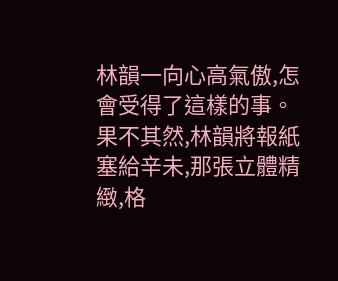林韻一向心高氣傲,怎會受得了這樣的事。
果不其然,林韻將報紙塞給辛未,那張立體精緻,格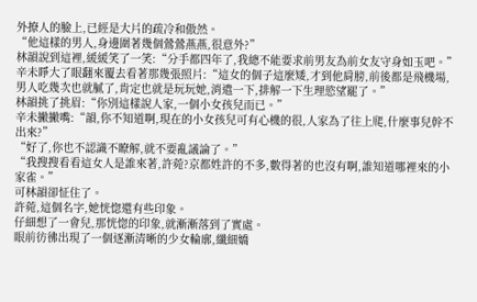外撩人的臉上,已經是大片的疏冷和傲然。
“他這樣的男人,身邊圍著幾個鶯鶯燕燕,很意外?”
林韻說到這裡,緩緩笑了一笑:“分手都四年了,我總不能要求前男友為前女友守身如玉吧。”
辛未睜大了眼翻來覆去看著那幾張照片:“這女的個子這麼矮,才到他肩膀,前後都是飛機場,男人吃幾次也就膩了,肯定也就是玩玩她,消遣一下,排解一下生理慾望罷了。”
林韻挑了挑眉:“你別這樣說人家,一個小女孩兒而已。”
辛未撇撇嘴:“韻,你不知道啊,現在的小女孩兒可有心機的很,人家為了往上爬,什麼事兒幹不出來?”
“好了,你也不認識不瞭解,就不要亂議論了。”
“我搜搜看看這女人是誰來著,許菀?京都姓許的不多,數得著的也沒有啊,誰知道哪裡來的小家雀。”
可林韻卻怔住了。
許菀,這個名字,她恍惚還有些印象。
仔細想了一會兒,那恍惚的印象,就漸漸落到了實處。
眼前彷彿出現了一個逐漸清晰的少女輪廓,纖細嬌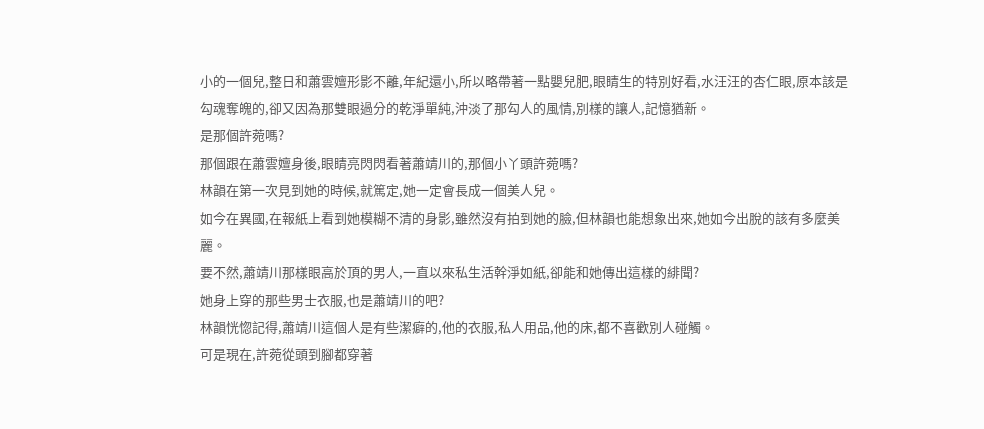小的一個兒,整日和蕭雲嬗形影不離,年紀還小,所以略帶著一點嬰兒肥,眼睛生的特別好看,水汪汪的杏仁眼,原本該是勾魂奪魄的,卻又因為那雙眼過分的乾淨單純,沖淡了那勾人的風情,別樣的讓人,記憶猶新。
是那個許菀嗎?
那個跟在蕭雲嬗身後,眼睛亮閃閃看著蕭靖川的,那個小丫頭許菀嗎?
林韻在第一次見到她的時候,就篤定,她一定會長成一個美人兒。
如今在異國,在報紙上看到她模糊不清的身影,雖然沒有拍到她的臉,但林韻也能想象出來,她如今出脫的該有多麼美麗。
要不然,蕭靖川那樣眼高於頂的男人,一直以來私生活幹淨如紙,卻能和她傳出這樣的緋聞?
她身上穿的那些男士衣服,也是蕭靖川的吧?
林韻恍惚記得,蕭靖川這個人是有些潔癖的,他的衣服,私人用品,他的床,都不喜歡別人碰觸。
可是現在,許菀從頭到腳都穿著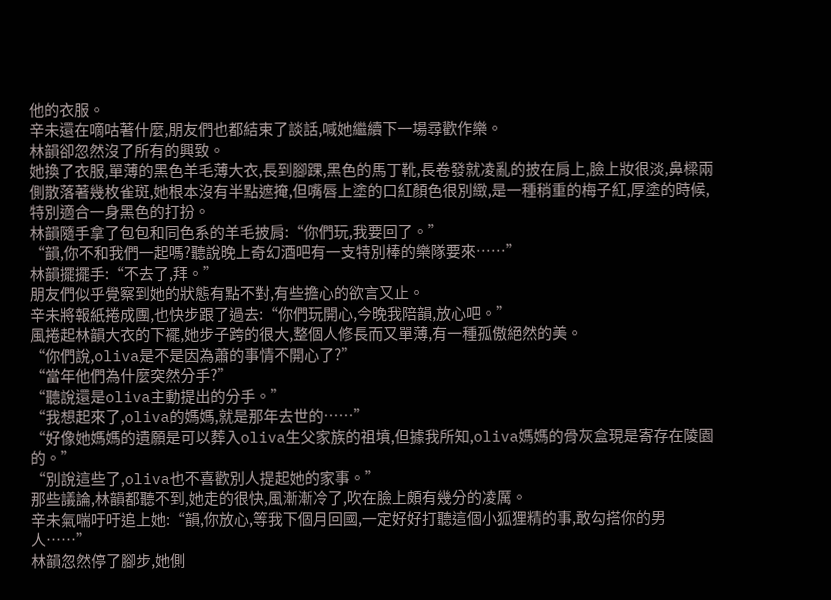他的衣服。
辛未還在嘀咕著什麼,朋友們也都結束了談話,喊她繼續下一場尋歡作樂。
林韻卻忽然沒了所有的興致。
她換了衣服,單薄的黑色羊毛薄大衣,長到腳踝,黑色的馬丁靴,長卷發就凌亂的披在肩上,臉上妝很淡,鼻樑兩側散落著幾枚雀斑,她根本沒有半點遮掩,但嘴唇上塗的口紅顏色很別緻,是一種稍重的梅子紅,厚塗的時候,特別適合一身黑色的打扮。
林韻隨手拿了包包和同色系的羊毛披肩:“你們玩,我要回了。”
“韻,你不和我們一起嗎?聽說晚上奇幻酒吧有一支特別棒的樂隊要來……”
林韻擺擺手:“不去了,拜。”
朋友們似乎覺察到她的狀態有點不對,有些擔心的欲言又止。
辛未將報紙捲成團,也快步跟了過去:“你們玩開心,今晚我陪韻,放心吧。”
風捲起林韻大衣的下襬,她步子跨的很大,整個人修長而又單薄,有一種孤傲絕然的美。
“你們說,oliva是不是因為蕭的事情不開心了?”
“當年他們為什麼突然分手?”
“聽說還是oliva主動提出的分手。”
“我想起來了,oliva的媽媽,就是那年去世的……”
“好像她媽媽的遺願是可以葬入oliva生父家族的祖墳,但據我所知,oliva媽媽的骨灰盒現是寄存在陵園的。”
“別說這些了,oliva也不喜歡別人提起她的家事。”
那些議論,林韻都聽不到,她走的很快,風漸漸冷了,吹在臉上頗有幾分的凌厲。
辛未氣喘吁吁追上她:“韻,你放心,等我下個月回國,一定好好打聽這個小狐狸精的事,敢勾搭你的男人……”
林韻忽然停了腳步,她側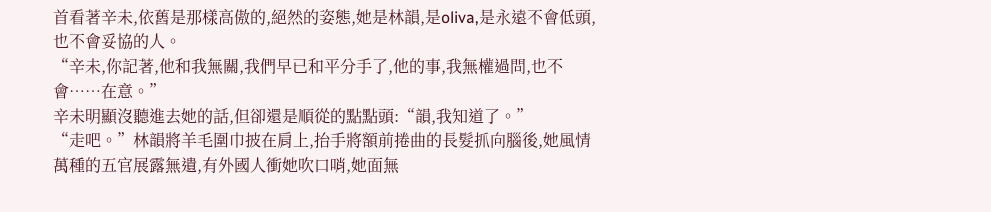首看著辛未,依舊是那樣高傲的,絕然的姿態,她是林韻,是oliva,是永遠不會低頭,也不會妥協的人。
“辛未,你記著,他和我無關,我們早已和平分手了,他的事,我無權過問,也不會……在意。”
辛未明顯沒聽進去她的話,但卻還是順從的點點頭:“韻,我知道了。”
“走吧。”林韻將羊毛圍巾披在肩上,抬手將額前捲曲的長髮抓向腦後,她風情萬種的五官展露無遺,有外國人衝她吹口哨,她面無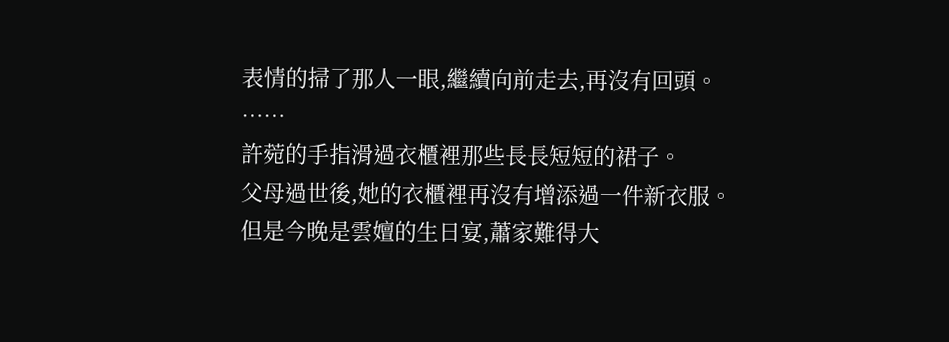表情的掃了那人一眼,繼續向前走去,再沒有回頭。
……
許菀的手指滑過衣櫃裡那些長長短短的裙子。
父母過世後,她的衣櫃裡再沒有增添過一件新衣服。
但是今晚是雲嬗的生日宴,蕭家難得大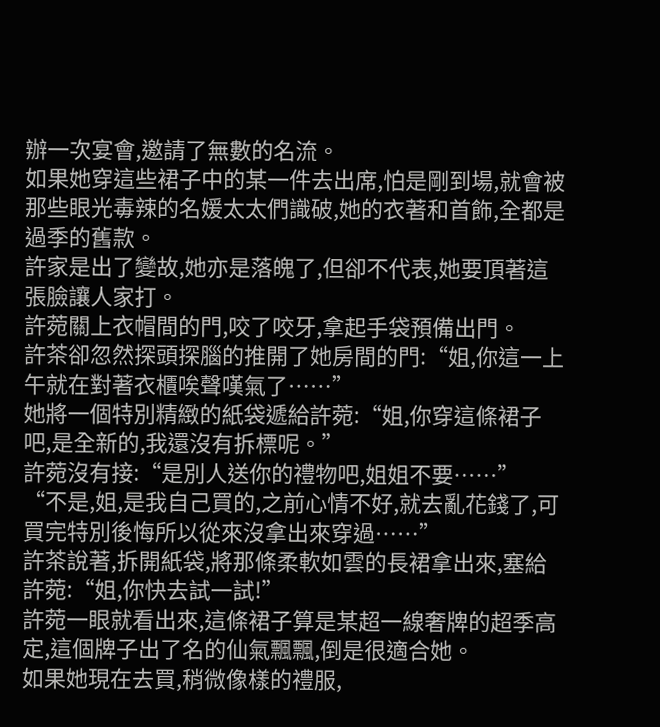辦一次宴會,邀請了無數的名流。
如果她穿這些裙子中的某一件去出席,怕是剛到場,就會被那些眼光毒辣的名媛太太們識破,她的衣著和首飾,全都是過季的舊款。
許家是出了變故,她亦是落魄了,但卻不代表,她要頂著這張臉讓人家打。
許菀關上衣帽間的門,咬了咬牙,拿起手袋預備出門。
許茶卻忽然探頭探腦的推開了她房間的門:“姐,你這一上午就在對著衣櫃唉聲嘆氣了……”
她將一個特別精緻的紙袋遞給許菀:“姐,你穿這條裙子吧,是全新的,我還沒有拆標呢。”
許菀沒有接:“是別人送你的禮物吧,姐姐不要……”
“不是,姐,是我自己買的,之前心情不好,就去亂花錢了,可買完特別後悔所以從來沒拿出來穿過……”
許茶說著,拆開紙袋,將那條柔軟如雲的長裙拿出來,塞給許菀:“姐,你快去試一試!”
許菀一眼就看出來,這條裙子算是某超一線奢牌的超季高定,這個牌子出了名的仙氣飄飄,倒是很適合她。
如果她現在去買,稍微像樣的禮服,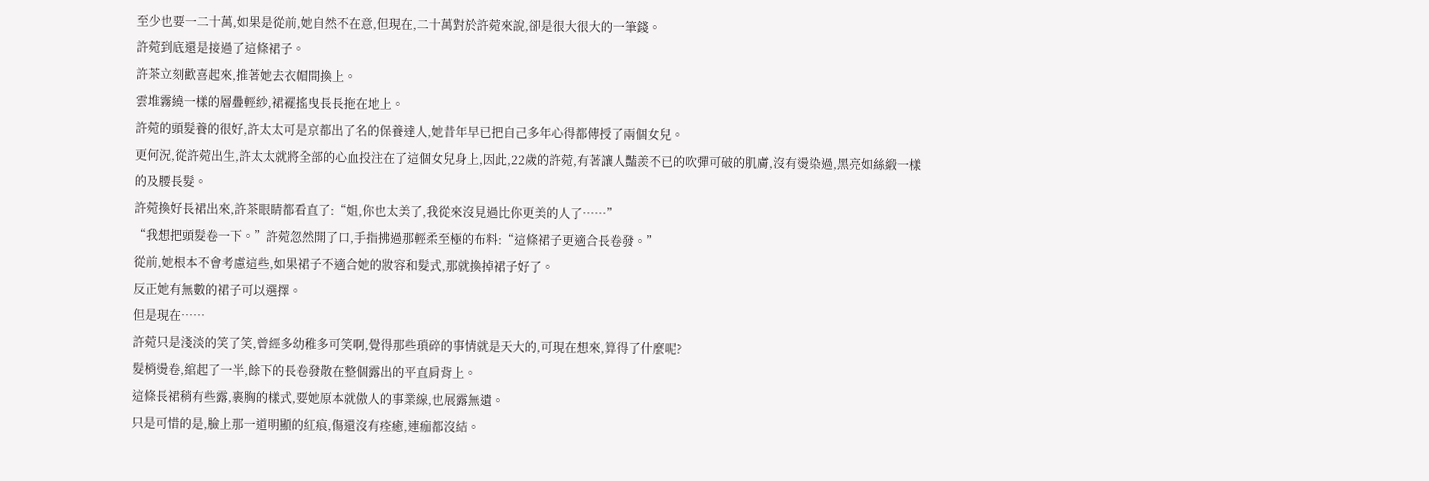至少也要一二十萬,如果是從前,她自然不在意,但現在,二十萬對於許菀來說,卻是很大很大的一筆錢。
許菀到底還是接過了這條裙子。
許茶立刻歡喜起來,推著她去衣帽間換上。
雲堆霧繞一樣的層疊輕紗,裙襬搖曳長長拖在地上。
許菀的頭髮養的很好,許太太可是京都出了名的保養達人,她昔年早已把自己多年心得都傳授了兩個女兒。
更何況,從許菀出生,許太太就將全部的心血投注在了這個女兒身上,因此,22歲的許菀,有著讓人豔羨不已的吹彈可破的肌膚,沒有燙染過,黑亮如絲緞一樣的及腰長髮。
許菀換好長裙出來,許茶眼睛都看直了:“姐,你也太美了,我從來沒見過比你更美的人了……”
“我想把頭髮卷一下。”許菀忽然開了口,手指拂過那輕柔至極的布料:“這條裙子更適合長卷發。”
從前,她根本不會考慮這些,如果裙子不適合她的妝容和髮式,那就換掉裙子好了。
反正她有無數的裙子可以選擇。
但是現在……
許菀只是淺淡的笑了笑,曾經多幼稚多可笑啊,覺得那些瑣碎的事情就是天大的,可現在想來,算得了什麼呢?
髮梢燙卷,綰起了一半,餘下的長卷發散在整個露出的平直肩背上。
這條長裙稍有些露,裹胸的樣式,要她原本就傲人的事業線,也展露無遺。
只是可惜的是,臉上那一道明顯的紅痕,傷還沒有痊癒,連痂都沒結。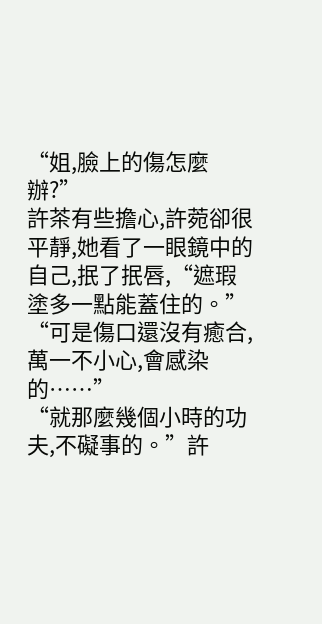“姐,臉上的傷怎麼辦?”
許茶有些擔心,許菀卻很平靜,她看了一眼鏡中的自己,抿了抿唇,“遮瑕塗多一點能蓋住的。”
“可是傷口還沒有癒合,萬一不小心,會感染的……”
“就那麼幾個小時的功夫,不礙事的。”許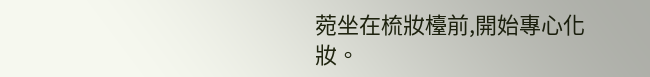菀坐在梳妝檯前,開始專心化妝。